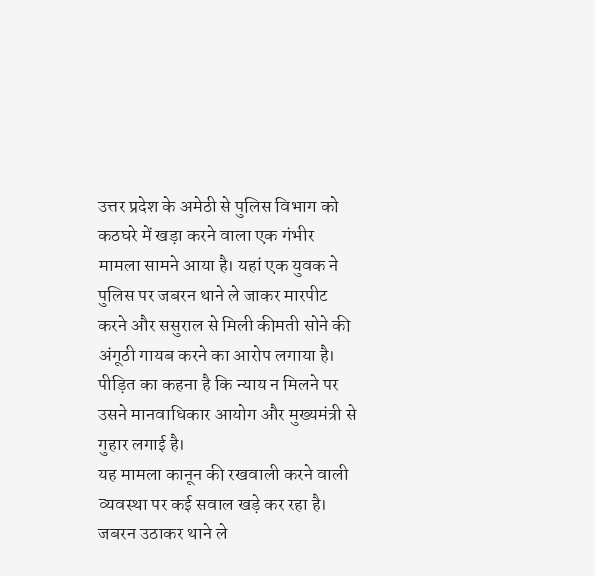उत्तर प्रदेश के अमेठी से पुलिस विभाग को कठघरे में खड़ा करने वाला एक गंभीर मामला सामने आया है। यहां एक युवक ने पुलिस पर जबरन थाने ले जाकर मारपीट करने और ससुराल से मिली कीमती सोने की अंगूठी गायब करने का आरोप लगाया है। पीड़ित का कहना है कि न्याय न मिलने पर उसने मानवाधिकार आयोग और मुख्यमंत्री से गुहार लगाई है।
यह मामला कानून की रखवाली करने वाली व्यवस्था पर कई सवाल खड़े कर रहा है।
जबरन उठाकर थाने ले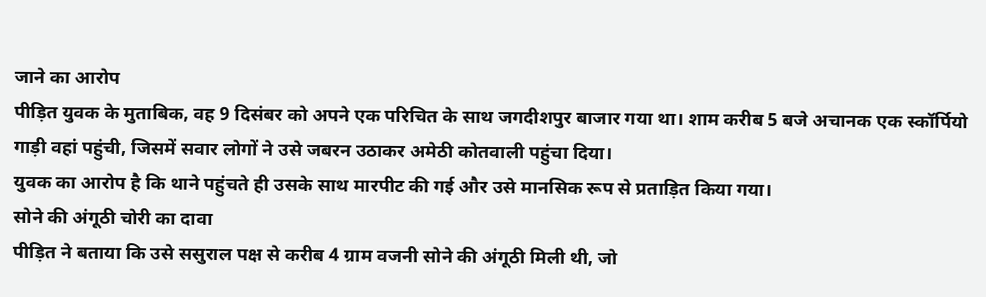जाने का आरोप
पीड़ित युवक के मुताबिक, वह 9 दिसंबर को अपने एक परिचित के साथ जगदीशपुर बाजार गया था। शाम करीब 5 बजे अचानक एक स्कॉर्पियो गाड़ी वहां पहुंची, जिसमें सवार लोगों ने उसे जबरन उठाकर अमेठी कोतवाली पहुंचा दिया।
युवक का आरोप है कि थाने पहुंचते ही उसके साथ मारपीट की गई और उसे मानसिक रूप से प्रताड़ित किया गया।
सोने की अंगूठी चोरी का दावा
पीड़ित ने बताया कि उसे ससुराल पक्ष से करीब 4 ग्राम वजनी सोने की अंगूठी मिली थी, जो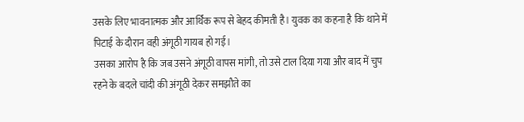उसके लिए भावनात्मक और आर्थिक रूप से बेहद कीमती है। युवक का कहना है कि थाने में पिटाई के दौरान वही अंगूठी गायब हो गई।
उसका आरोप है कि जब उसने अंगूठी वापस मांगी, तो उसे टाल दिया गया और बाद में चुप रहने के बदले चांदी की अंगूठी देकर समझौते का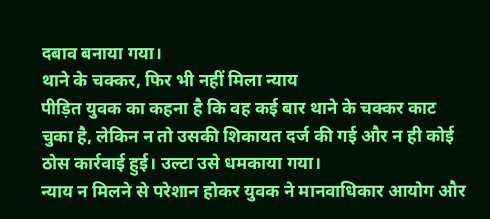दबाव बनाया गया।
थाने के चक्कर, फिर भी नहीं मिला न्याय
पीड़ित युवक का कहना है कि वह कई बार थाने के चक्कर काट चुका है, लेकिन न तो उसकी शिकायत दर्ज की गई और न ही कोई ठोस कार्रवाई हुई। उल्टा उसे धमकाया गया।
न्याय न मिलने से परेशान होकर युवक ने मानवाधिकार आयोग और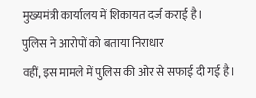मुख्यमंत्री कार्यालय में शिकायत दर्ज कराई है।
पुलिस ने आरोपों को बताया निराधार
वहीं, इस मामले में पुलिस की ओर से सफाई दी गई है।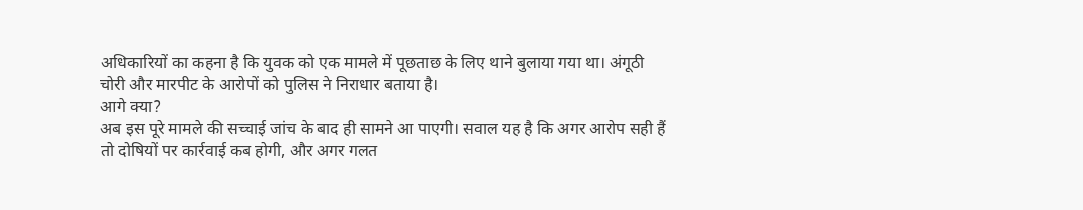अधिकारियों का कहना है कि युवक को एक मामले में पूछताछ के लिए थाने बुलाया गया था। अंगूठी चोरी और मारपीट के आरोपों को पुलिस ने निराधार बताया है।
आगे क्या?
अब इस पूरे मामले की सच्चाई जांच के बाद ही सामने आ पाएगी। सवाल यह है कि अगर आरोप सही हैं तो दोषियों पर कार्रवाई कब होगी, और अगर गलत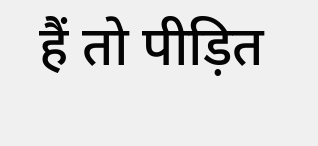हैं तो पीड़ित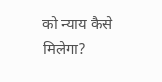को न्याय कैसे मिलेगा?